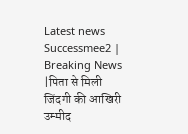Latest news
Successmee2 | Breaking News |पिता से मिली जिंदगी की आखिरी उम्मीद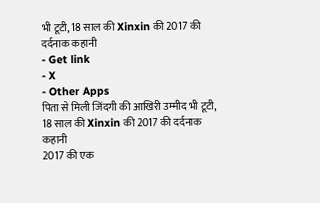भी टूटी, 18 साल की Xinxin की 2017 की दर्दनाक कहानी
- Get link
- X
- Other Apps
पिता से मिली जिंदगी की आखिरी उम्मीद भी टूटी, 18 साल की Xinxin की 2017 की दर्दनाक कहानी
2017 की एक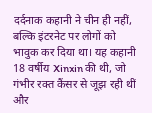दर्दनाक कहानी ने चीन ही नहीं, बल्कि इंटरनेट पर लोगों को भावुक कर दिया था। यह कहानी 18 वर्षीय Xinxin की थी, जो गंभीर रक्त कैंसर से जूझ रही थीं और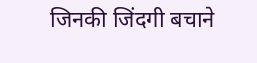जिनकी जिंदगी बचाने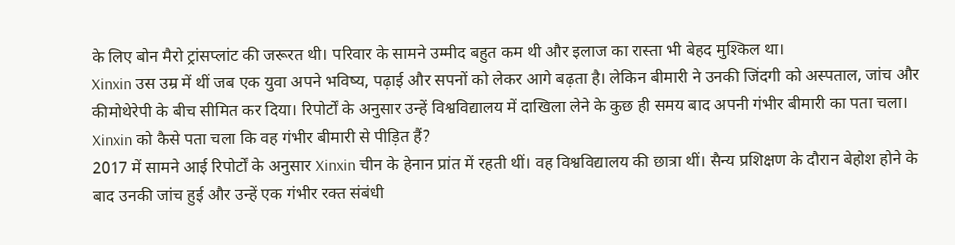के लिए बोन मैरो ट्रांसप्लांट की जरूरत थी। परिवार के सामने उम्मीद बहुत कम थी और इलाज का रास्ता भी बेहद मुश्किल था।
Xinxin उस उम्र में थीं जब एक युवा अपने भविष्य, पढ़ाई और सपनों को लेकर आगे बढ़ता है। लेकिन बीमारी ने उनकी जिंदगी को अस्पताल, जांच और कीमोथेरेपी के बीच सीमित कर दिया। रिपोर्टों के अनुसार उन्हें विश्वविद्यालय में दाखिला लेने के कुछ ही समय बाद अपनी गंभीर बीमारी का पता चला।
Xinxin को कैसे पता चला कि वह गंभीर बीमारी से पीड़ित हैं?
2017 में सामने आई रिपोर्टों के अनुसार Xinxin चीन के हेनान प्रांत में रहती थीं। वह विश्वविद्यालय की छात्रा थीं। सैन्य प्रशिक्षण के दौरान बेहोश होने के बाद उनकी जांच हुई और उन्हें एक गंभीर रक्त संबंधी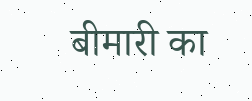बीमारी का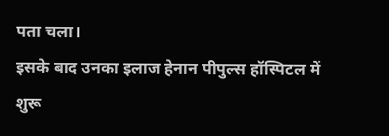पता चला।
इसके बाद उनका इलाज हेनान पीपुल्स हॉस्पिटल में शुरू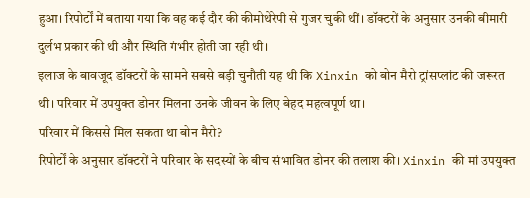हुआ। रिपोर्टों में बताया गया कि वह कई दौर की कीमोथेरेपी से गुजर चुकी थीं। डॉक्टरों के अनुसार उनकी बीमारी दुर्लभ प्रकार की थी और स्थिति गंभीर होती जा रही थी।
इलाज के बावजूद डॉक्टरों के सामने सबसे बड़ी चुनौती यह थी कि Xinxin को बोन मैरो ट्रांसप्लांट की जरूरत थी। परिवार में उपयुक्त डोनर मिलना उनके जीवन के लिए बेहद महत्वपूर्ण था।
परिवार में किससे मिल सकता था बोन मैरो?
रिपोर्टों के अनुसार डॉक्टरों ने परिवार के सदस्यों के बीच संभावित डोनर की तलाश की। Xinxin की मां उपयुक्त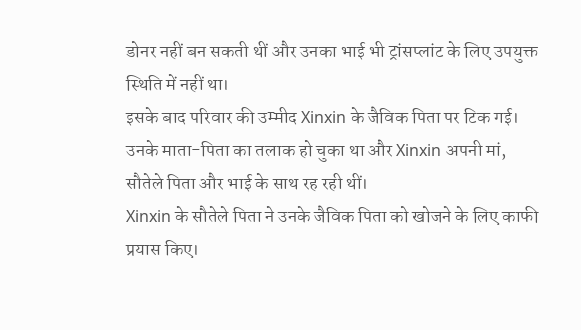डोनर नहीं बन सकती थीं और उनका भाई भी ट्रांसप्लांट के लिए उपयुक्त स्थिति में नहीं था।
इसके बाद परिवार की उम्मीद Xinxin के जैविक पिता पर टिक गई। उनके माता-पिता का तलाक हो चुका था और Xinxin अपनी मां, सौतेले पिता और भाई के साथ रह रही थीं।
Xinxin के सौतेले पिता ने उनके जैविक पिता को खोजने के लिए काफी प्रयास किए।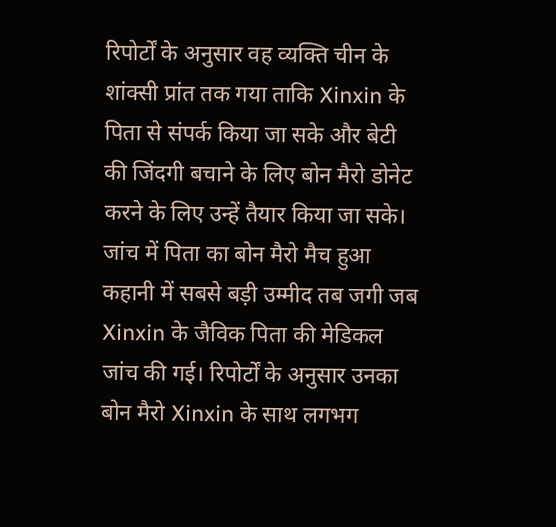रिपोर्टों के अनुसार वह व्यक्ति चीन के शांक्सी प्रांत तक गया ताकि Xinxin के पिता से संपर्क किया जा सके और बेटी की जिंदगी बचाने के लिए बोन मैरो डोनेट करने के लिए उन्हें तैयार किया जा सके।
जांच में पिता का बोन मैरो मैच हुआ
कहानी में सबसे बड़ी उम्मीद तब जगी जब Xinxin के जैविक पिता की मेडिकल जांच की गई। रिपोर्टों के अनुसार उनका बोन मैरो Xinxin के साथ लगभग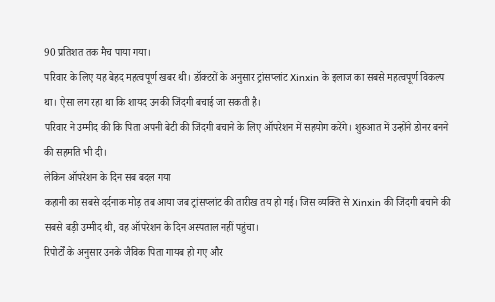90 प्रतिशत तक मैच पाया गया।
परिवार के लिए यह बेहद महत्वपूर्ण खबर थी। डॉक्टरों के अनुसार ट्रांसप्लांट Xinxin के इलाज का सबसे महत्वपूर्ण विकल्प था। ऐसा लग रहा था कि शायद उनकी जिंदगी बचाई जा सकती है।
परिवार ने उम्मीद की कि पिता अपनी बेटी की जिंदगी बचाने के लिए ऑपरेशन में सहयोग करेंगे। शुरुआत में उन्होंने डोनर बनने की सहमति भी दी।
लेकिन ऑपरेशन के दिन सब बदल गया
कहानी का सबसे दर्दनाक मोड़ तब आया जब ट्रांसप्लांट की तारीख तय हो गई। जिस व्यक्ति से Xinxin की जिंदगी बचाने की सबसे बड़ी उम्मीद थी, वह ऑपरेशन के दिन अस्पताल नहीं पहुंचा।
रिपोर्टों के अनुसार उनके जैविक पिता गायब हो गए और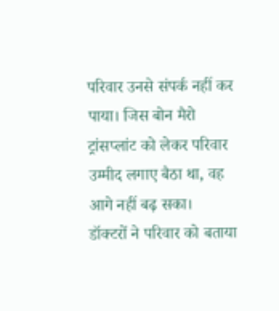परिवार उनसे संपर्क नहीं कर पाया। जिस बोन मैरो ट्रांसप्लांट को लेकर परिवार उम्मीद लगाए बैठा था, वह आगे नहीं बढ़ सका।
डॉक्टरों ने परिवार को बताया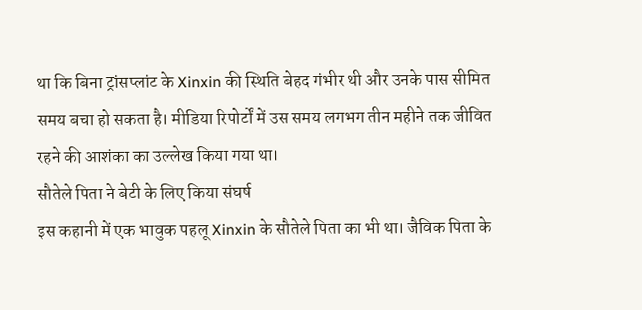था कि बिना ट्रांसप्लांट के Xinxin की स्थिति बेहद गंभीर थी और उनके पास सीमित समय बचा हो सकता है। मीडिया रिपोर्टों में उस समय लगभग तीन महीने तक जीवित रहने की आशंका का उल्लेख किया गया था।
सौतेले पिता ने बेटी के लिए किया संघर्ष
इस कहानी में एक भावुक पहलू Xinxin के सौतेले पिता का भी था। जैविक पिता के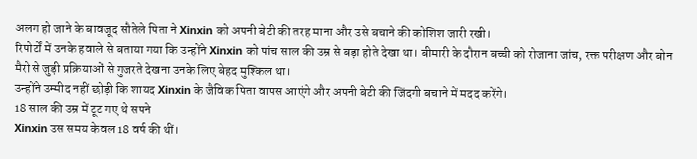अलग हो जाने के बावजूद सौतेले पिता ने Xinxin को अपनी बेटी की तरह माना और उसे बचाने की कोशिश जारी रखी।
रिपोर्टों में उनके हवाले से बताया गया कि उन्होंने Xinxin को पांच साल की उम्र से बड़ा होते देखा था। बीमारी के दौरान बच्ची को रोजाना जांच, रक्त परीक्षण और बोन मैरो से जुड़ी प्रक्रियाओं से गुजरते देखना उनके लिए बेहद मुश्किल था।
उन्होंने उम्मीद नहीं छोड़ी कि शायद Xinxin के जैविक पिता वापस आएंगे और अपनी बेटी की जिंदगी बचाने में मदद करेंगे।
18 साल की उम्र में टूट गए थे सपने
Xinxin उस समय केवल 18 वर्ष की थीं।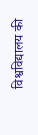विश्वविद्यालय की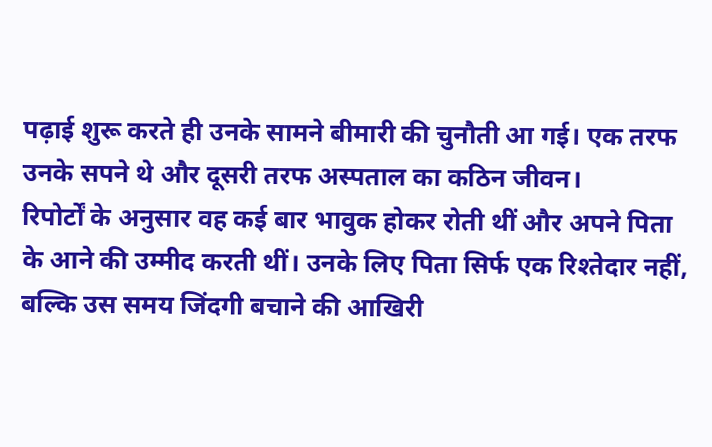पढ़ाई शुरू करते ही उनके सामने बीमारी की चुनौती आ गई। एक तरफ उनके सपने थे और दूसरी तरफ अस्पताल का कठिन जीवन।
रिपोर्टों के अनुसार वह कई बार भावुक होकर रोती थीं और अपने पिता के आने की उम्मीद करती थीं। उनके लिए पिता सिर्फ एक रिश्तेदार नहीं, बल्कि उस समय जिंदगी बचाने की आखिरी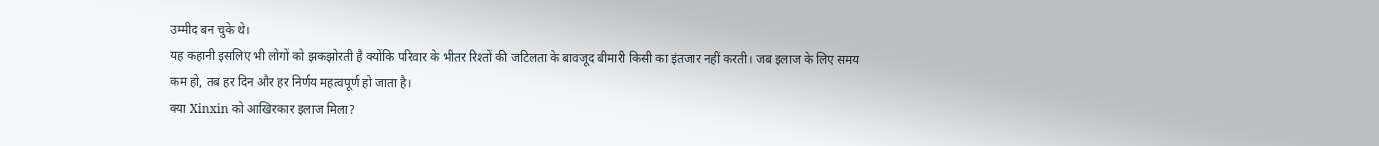उम्मीद बन चुके थे।
यह कहानी इसलिए भी लोगों को झकझोरती है क्योंकि परिवार के भीतर रिश्तों की जटिलता के बावजूद बीमारी किसी का इंतजार नहीं करती। जब इलाज के लिए समय कम हो, तब हर दिन और हर निर्णय महत्वपूर्ण हो जाता है।
क्या Xinxin को आखिरकार इलाज मिला?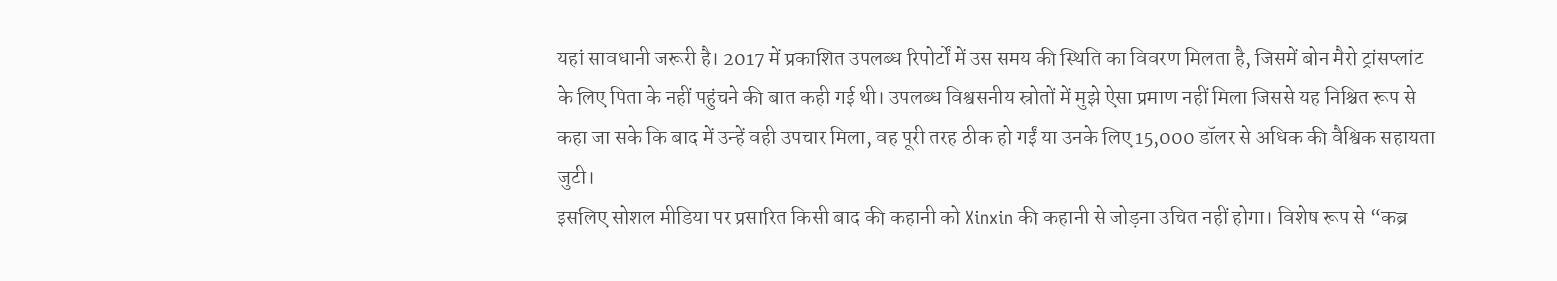यहां सावधानी जरूरी है। 2017 में प्रकाशित उपलब्ध रिपोर्टों में उस समय की स्थिति का विवरण मिलता है, जिसमें बोन मैरो ट्रांसप्लांट के लिए पिता के नहीं पहुंचने की बात कही गई थी। उपलब्ध विश्वसनीय स्रोतों में मुझे ऐसा प्रमाण नहीं मिला जिससे यह निश्चित रूप से कहा जा सके कि बाद में उन्हें वही उपचार मिला, वह पूरी तरह ठीक हो गईं या उनके लिए 15,000 डॉलर से अधिक की वैश्विक सहायता जुटी।
इसलिए सोशल मीडिया पर प्रसारित किसी बाद की कहानी को Xinxin की कहानी से जोड़ना उचित नहीं होगा। विशेष रूप से “कब्र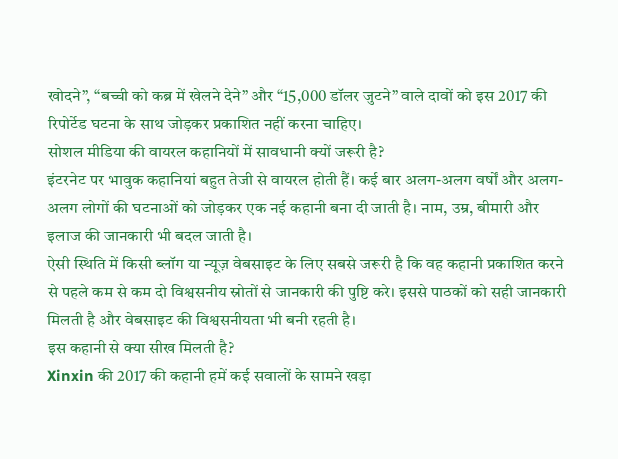खोदने”, “बच्ची को कब्र में खेलने देने” और “15,000 डॉलर जुटने” वाले दावों को इस 2017 की रिपोर्टेड घटना के साथ जोड़कर प्रकाशित नहीं करना चाहिए।
सोशल मीडिया की वायरल कहानियों में सावधानी क्यों जरूरी है?
इंटरनेट पर भावुक कहानियां बहुत तेजी से वायरल होती हैं। कई बार अलग-अलग वर्षों और अलग-अलग लोगों की घटनाओं को जोड़कर एक नई कहानी बना दी जाती है। नाम, उम्र, बीमारी और इलाज की जानकारी भी बदल जाती है।
ऐसी स्थिति में किसी ब्लॉग या न्यूज़ वेबसाइट के लिए सबसे जरूरी है कि वह कहानी प्रकाशित करने से पहले कम से कम दो विश्वसनीय स्रोतों से जानकारी की पुष्टि करे। इससे पाठकों को सही जानकारी मिलती है और वेबसाइट की विश्वसनीयता भी बनी रहती है।
इस कहानी से क्या सीख मिलती है?
Xinxin की 2017 की कहानी हमें कई सवालों के सामने खड़ा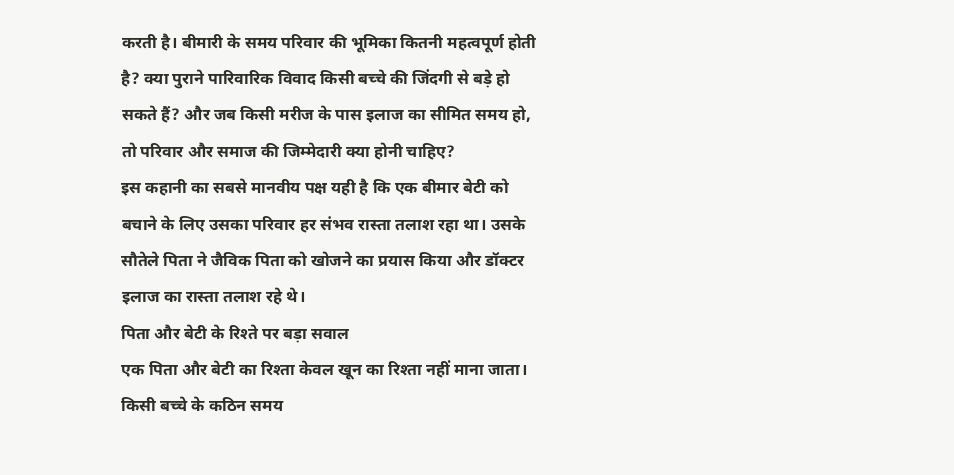करती है। बीमारी के समय परिवार की भूमिका कितनी महत्वपूर्ण होती है? क्या पुराने पारिवारिक विवाद किसी बच्चे की जिंदगी से बड़े हो सकते हैं? और जब किसी मरीज के पास इलाज का सीमित समय हो, तो परिवार और समाज की जिम्मेदारी क्या होनी चाहिए?
इस कहानी का सबसे मानवीय पक्ष यही है कि एक बीमार बेटी को बचाने के लिए उसका परिवार हर संभव रास्ता तलाश रहा था। उसके सौतेले पिता ने जैविक पिता को खोजने का प्रयास किया और डॉक्टर इलाज का रास्ता तलाश रहे थे।
पिता और बेटी के रिश्ते पर बड़ा सवाल
एक पिता और बेटी का रिश्ता केवल खून का रिश्ता नहीं माना जाता। किसी बच्चे के कठिन समय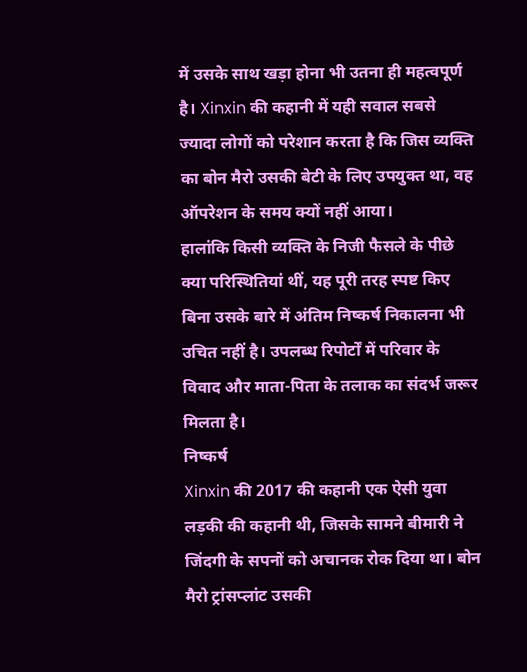में उसके साथ खड़ा होना भी उतना ही महत्वपूर्ण है। Xinxin की कहानी में यही सवाल सबसे ज्यादा लोगों को परेशान करता है कि जिस व्यक्ति का बोन मैरो उसकी बेटी के लिए उपयुक्त था, वह ऑपरेशन के समय क्यों नहीं आया।
हालांकि किसी व्यक्ति के निजी फैसले के पीछे क्या परिस्थितियां थीं, यह पूरी तरह स्पष्ट किए बिना उसके बारे में अंतिम निष्कर्ष निकालना भी उचित नहीं है। उपलब्ध रिपोर्टों में परिवार के विवाद और माता-पिता के तलाक का संदर्भ जरूर मिलता है।
निष्कर्ष
Xinxin की 2017 की कहानी एक ऐसी युवा लड़की की कहानी थी, जिसके सामने बीमारी ने जिंदगी के सपनों को अचानक रोक दिया था। बोन मैरो ट्रांसप्लांट उसकी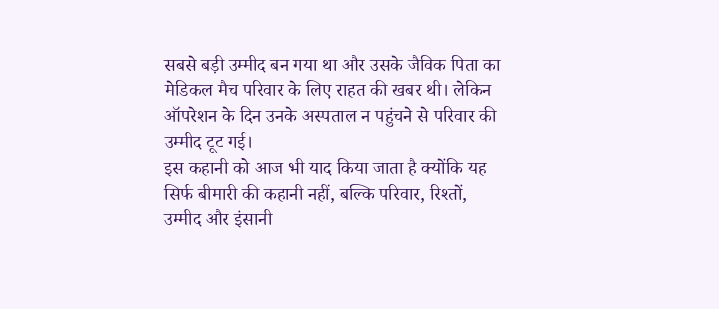सबसे बड़ी उम्मीद बन गया था और उसके जैविक पिता का मेडिकल मैच परिवार के लिए राहत की खबर थी। लेकिन ऑपरेशन के दिन उनके अस्पताल न पहुंचने से परिवार की उम्मीद टूट गई।
इस कहानी को आज भी याद किया जाता है क्योंकि यह सिर्फ बीमारी की कहानी नहीं, बल्कि परिवार, रिश्तों, उम्मीद और इंसानी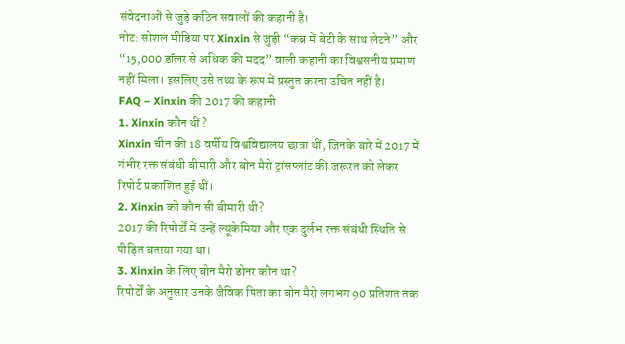संवेदनाओं से जुड़े कठिन सवालों की कहानी है।
नोट: सोशल मीडिया पर Xinxin से जुड़ी “कब्र में बेटी के साथ लेटने” और “15,000 डॉलर से अधिक की मदद” वाली कहानी का विश्वसनीय प्रमाण नहीं मिला। इसलिए उसे तथ्य के रूप में प्रस्तुत करना उचित नहीं है।
FAQ – Xinxin की 2017 की कहानी
1. Xinxin कौन थीं?
Xinxin चीन की 18 वर्षीय विश्वविद्यालय छात्रा थीं, जिनके बारे में 2017 में गंभीर रक्त संबंधी बीमारी और बोन मैरो ट्रांसप्लांट की जरूरत को लेकर रिपोर्ट प्रकाशित हुई थीं।
2. Xinxin को कौन सी बीमारी थी?
2017 की रिपोर्टों में उन्हें ल्यूकेमिया और एक दुर्लभ रक्त संबंधी स्थिति से पीड़ित बताया गया था।
3. Xinxin के लिए बोन मैरो डोनर कौन था?
रिपोर्टों के अनुसार उनके जैविक पिता का बोन मैरो लगभग 90 प्रतिशत तक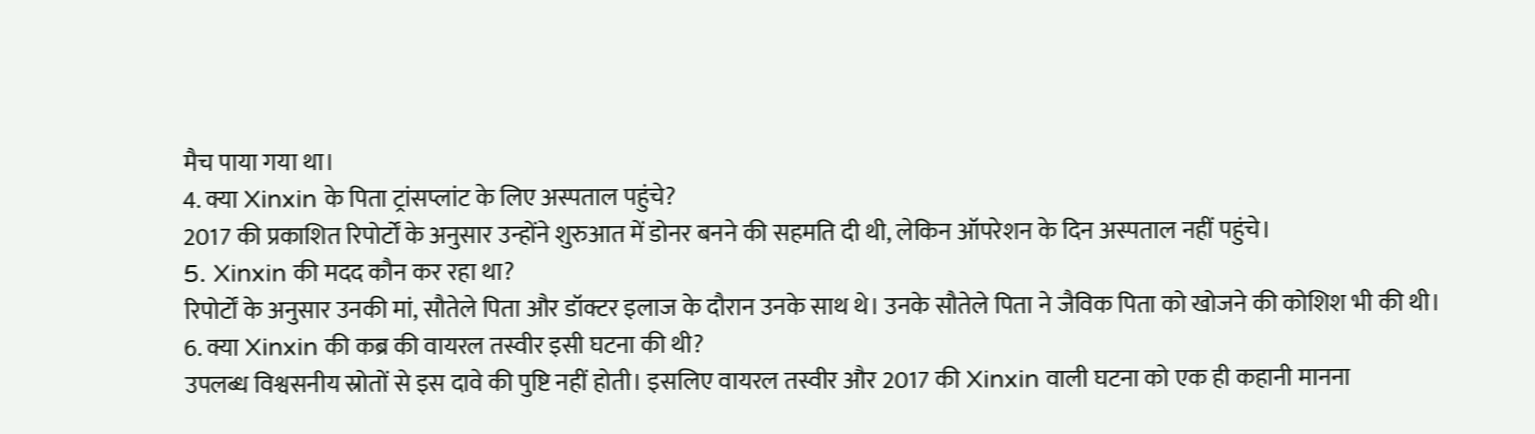मैच पाया गया था।
4. क्या Xinxin के पिता ट्रांसप्लांट के लिए अस्पताल पहुंचे?
2017 की प्रकाशित रिपोर्टों के अनुसार उन्होंने शुरुआत में डोनर बनने की सहमति दी थी, लेकिन ऑपरेशन के दिन अस्पताल नहीं पहुंचे।
5. Xinxin की मदद कौन कर रहा था?
रिपोर्टों के अनुसार उनकी मां, सौतेले पिता और डॉक्टर इलाज के दौरान उनके साथ थे। उनके सौतेले पिता ने जैविक पिता को खोजने की कोशिश भी की थी।
6. क्या Xinxin की कब्र की वायरल तस्वीर इसी घटना की थी?
उपलब्ध विश्वसनीय स्रोतों से इस दावे की पुष्टि नहीं होती। इसलिए वायरल तस्वीर और 2017 की Xinxin वाली घटना को एक ही कहानी मानना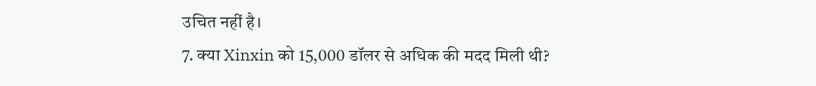उचित नहीं है।
7. क्या Xinxin को 15,000 डॉलर से अधिक की मदद मिली थी?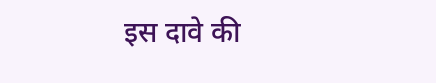इस दावे की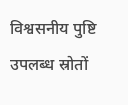विश्वसनीय पुष्टि उपलब्ध स्रोतों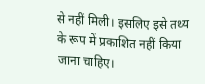से नहीं मिली। इसलिए इसे तथ्य के रूप में प्रकाशित नहीं किया जाना चाहिए।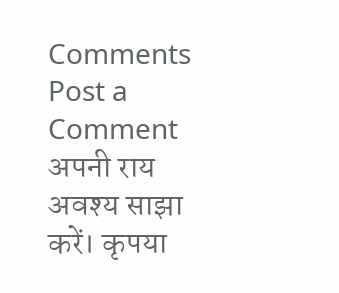Comments
Post a Comment
अपनी राय अवश्य साझा करें। कृपया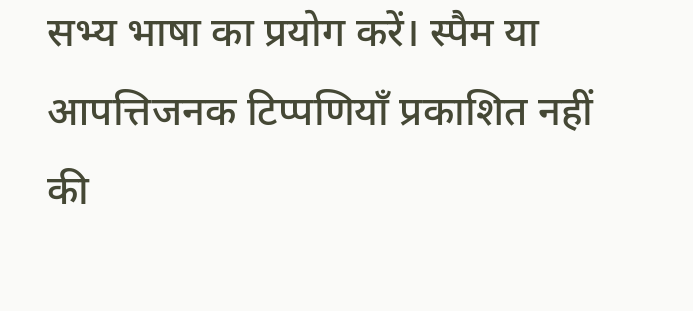सभ्य भाषा का प्रयोग करें। स्पैम या आपत्तिजनक टिप्पणियाँ प्रकाशित नहीं की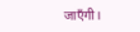जाएँगी।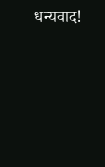धन्यवाद!